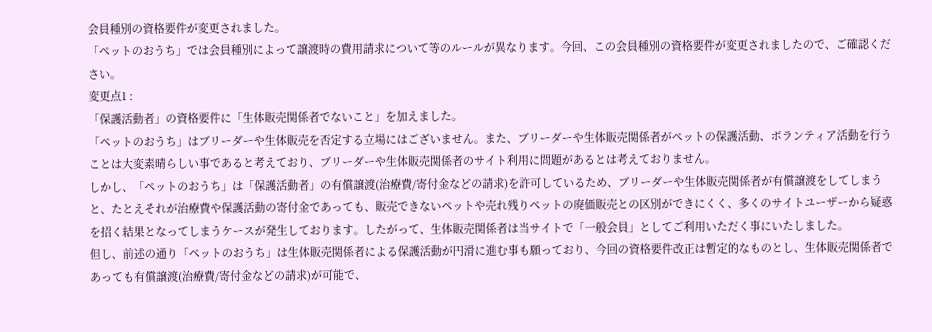会員種別の資格要件が変更されました。
「ペットのおうち」では会員種別によって譲渡時の費用請求について等のルールが異なります。今回、この会員種別の資格要件が変更されましたので、ご確認ください。
変更点1 :
「保護活動者」の資格要件に「生体販売関係者でないこと」を加えました。
「ペットのおうち」はブリーダーや生体販売を否定する立場にはございません。また、ブリーダーや生体販売関係者がペットの保護活動、ボランティア活動を行うことは大変素晴らしい事であると考えており、ブリーダーや生体販売関係者のサイト利用に問題があるとは考えておりません。
しかし、「ペットのおうち」は「保護活動者」の有償譲渡(治療費/寄付金などの請求)を許可しているため、ブリーダーや生体販売関係者が有償譲渡をしてしまうと、たとえそれが治療費や保護活動の寄付金であっても、販売できないペットや売れ残りペットの廃価販売との区別ができにくく、多くのサイトユーザーから疑惑を招く結果となってしまうケースが発生しております。したがって、生体販売関係者は当サイトで「一般会員」としてご利用いただく事にいたしました。
但し、前述の通り「ペットのおうち」は生体販売関係者による保護活動が円滑に進む事も願っており、今回の資格要件改正は暫定的なものとし、生体販売関係者であっても有償譲渡(治療費/寄付金などの請求)が可能で、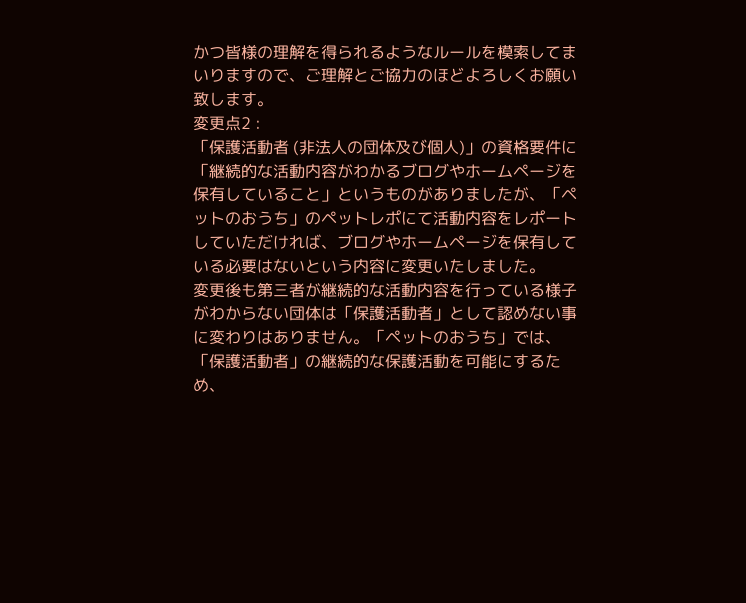かつ皆様の理解を得られるようなルールを模索してまいりますので、ご理解とご協力のほどよろしくお願い致します。
変更点2 :
「保護活動者 (非法人の団体及び個人)」の資格要件に「継続的な活動内容がわかるブログやホームページを保有していること」というものがありましたが、「ペットのおうち」のペットレポにて活動内容をレポートしていただければ、ブログやホームページを保有している必要はないという内容に変更いたしました。
変更後も第三者が継続的な活動内容を行っている様子がわからない団体は「保護活動者」として認めない事に変わりはありません。「ペットのおうち」では、「保護活動者」の継続的な保護活動を可能にするため、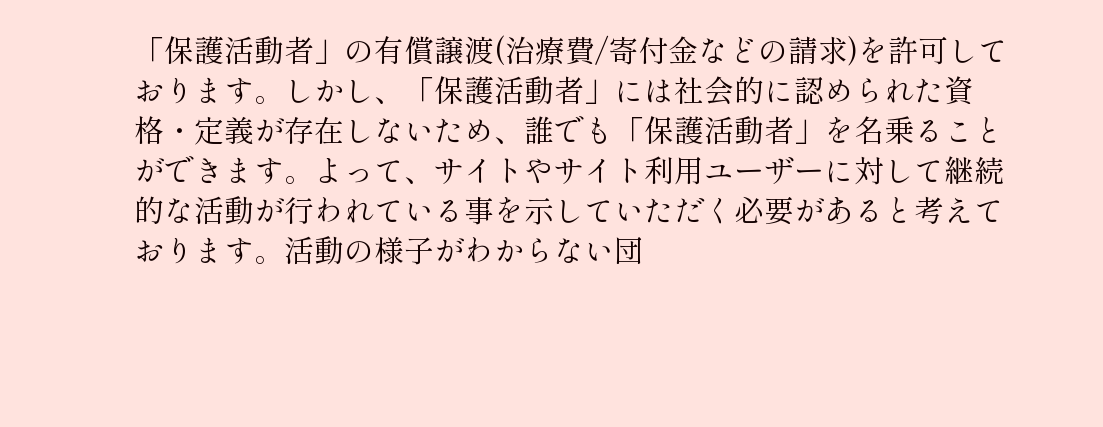「保護活動者」の有償譲渡(治療費/寄付金などの請求)を許可しております。しかし、「保護活動者」には社会的に認められた資格・定義が存在しないため、誰でも「保護活動者」を名乗ることができます。よって、サイトやサイト利用ユーザーに対して継続的な活動が行われている事を示していただく必要があると考えております。活動の様子がわからない団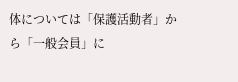体については「保護活動者」から「一般会員」に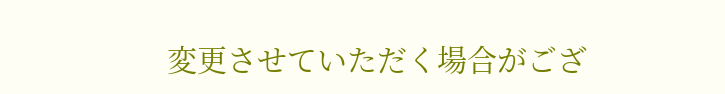変更させていただく場合がござ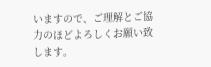いますので、ご理解とご協力のほどよろしくお願い致します。